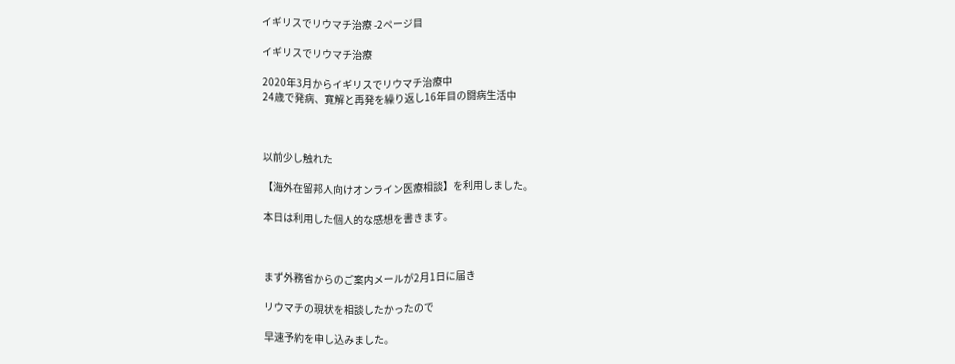イギリスでリウマチ治療 -2ページ目

イギリスでリウマチ治療

2020年3月からイギリスでリウマチ治療中
24歳で発病、寛解と再発を繰り返し16年目の闘病生活中



以前少し触れた

【海外在留邦人向けオンライン医療相談】を利用しました。

本日は利用した個人的な感想を書きます。



まず外務省からのご案内メールが2月1日に届き

リウマチの現状を相談したかったので

早速予約を申し込みました。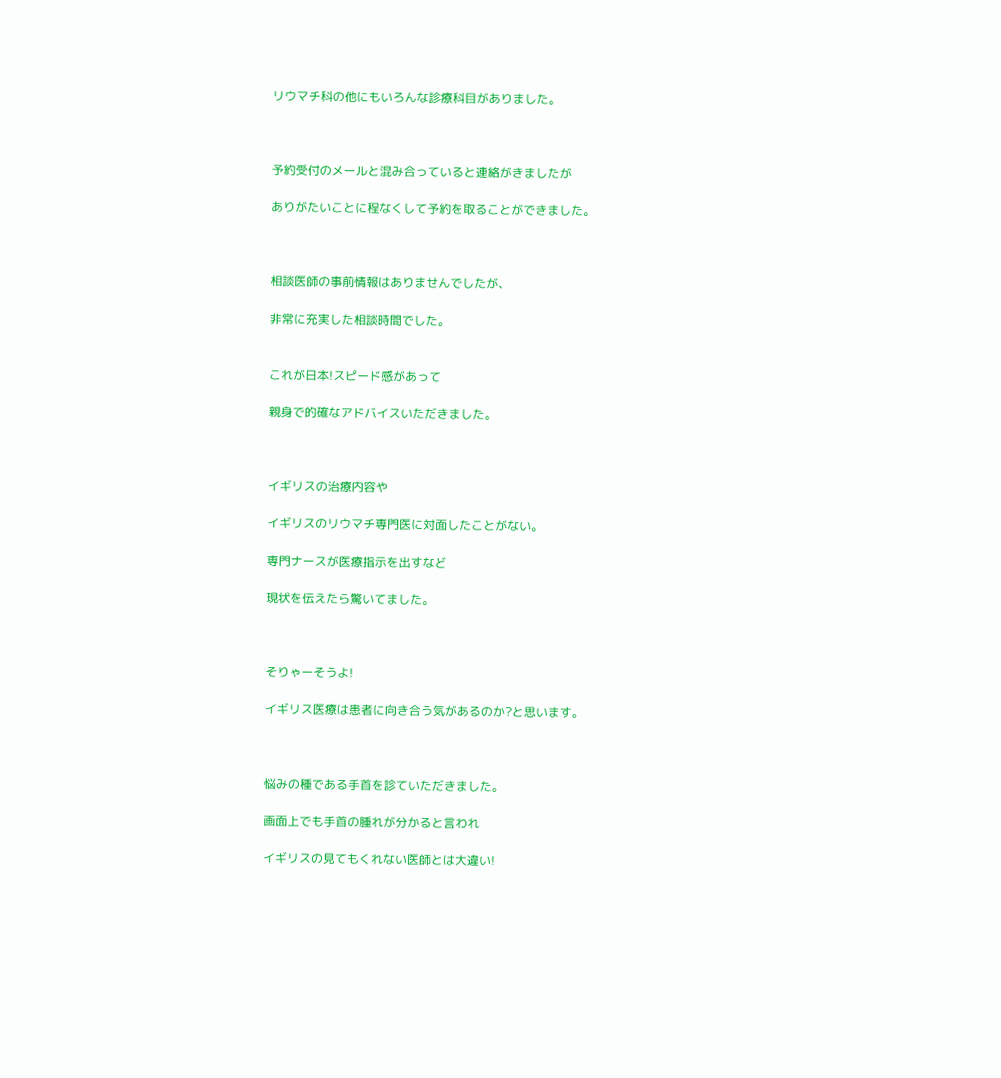リウマチ科の他にもいろんな診療科目がありました。



予約受付のメールと混み合っていると連絡がきましたが

ありがたいことに程なくして予約を取ることができました。



相談医師の事前情報はありませんでしたが、

非常に充実した相談時間でした。


これが日本!スピード感があって

親身で的確なアドバイスいただきました。



イギリスの治療内容や

イギリスのリウマチ専門医に対面したことがない。

専門ナースが医療指示を出すなど

現状を伝えたら驚いてました。



そりゃーそうよ!

イギリス医療は患者に向き合う気があるのか?と思います。



悩みの種である手首を診ていただきました。

画面上でも手首の腫れが分かると言われ

イギリスの見てもくれない医師とは大違い!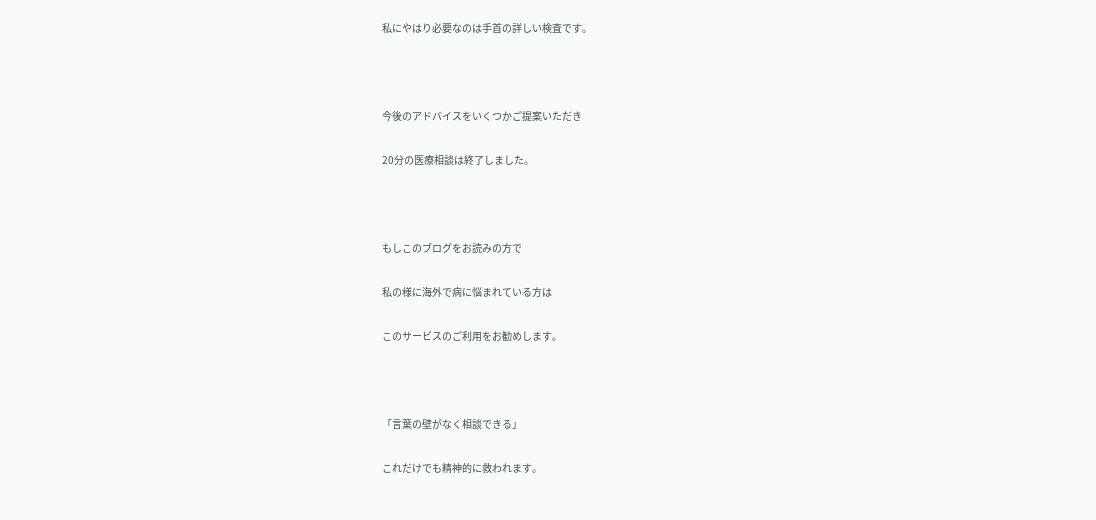私にやはり必要なのは手首の詳しい検査です。



今後のアドバイスをいくつかご提案いただき

20分の医療相談は終了しました。



もしこのブログをお読みの方で

私の様に海外で病に悩まれている方は

このサービスのご利用をお勧めします。



「言葉の壁がなく相談できる」

これだけでも精神的に救われます。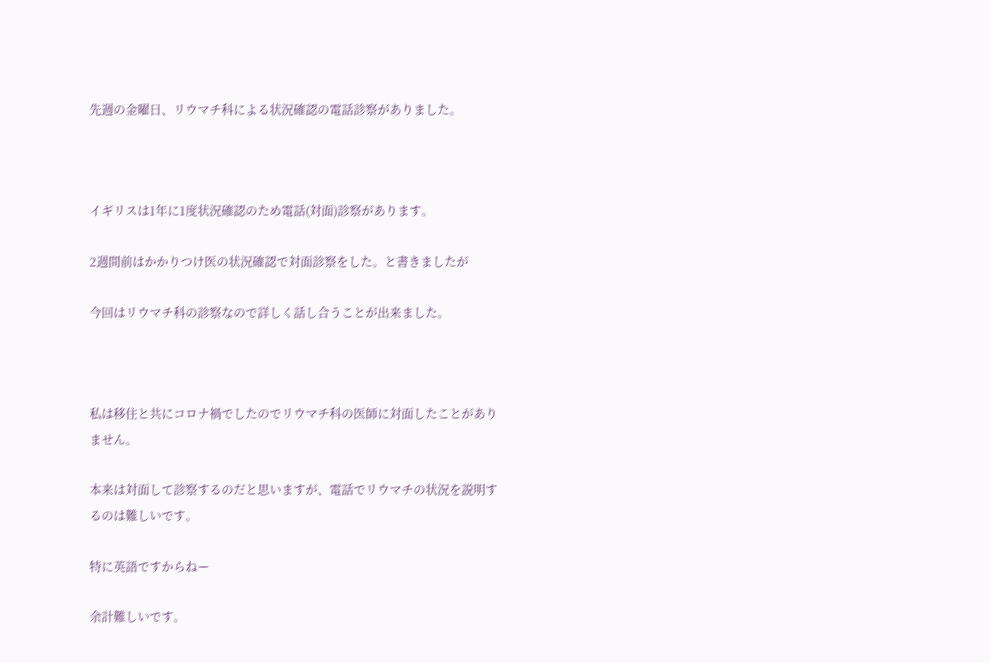先週の金曜日、リウマチ科による状況確認の電話診察がありました。



イギリスは1年に1度状況確認のため電話(対面)診察があります。

2週間前はかかりつけ医の状況確認で対面診察をした。と書きましたが

今回はリウマチ科の診察なので詳しく話し合うことが出来ました。



私は移住と共にコロナ禍でしたのでリウマチ科の医師に対面したことがありません。

本来は対面して診察するのだと思いますが、電話でリウマチの状況を説明するのは難しいです。

特に英語ですからねー

余計難しいです。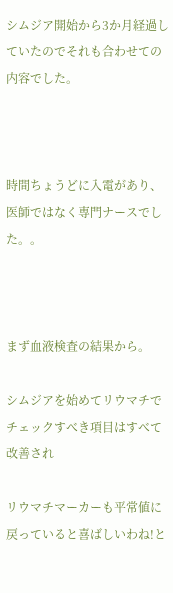シムジア開始から3か月経過していたのでそれも合わせての内容でした。



時間ちょうどに入電があり、医師ではなく専門ナースでした。。



まず血液検査の結果から。

シムジアを始めてリウマチでチェックすべき項目はすべて改善され

リウマチマーカーも平常値に戻っていると喜ばしいわね!と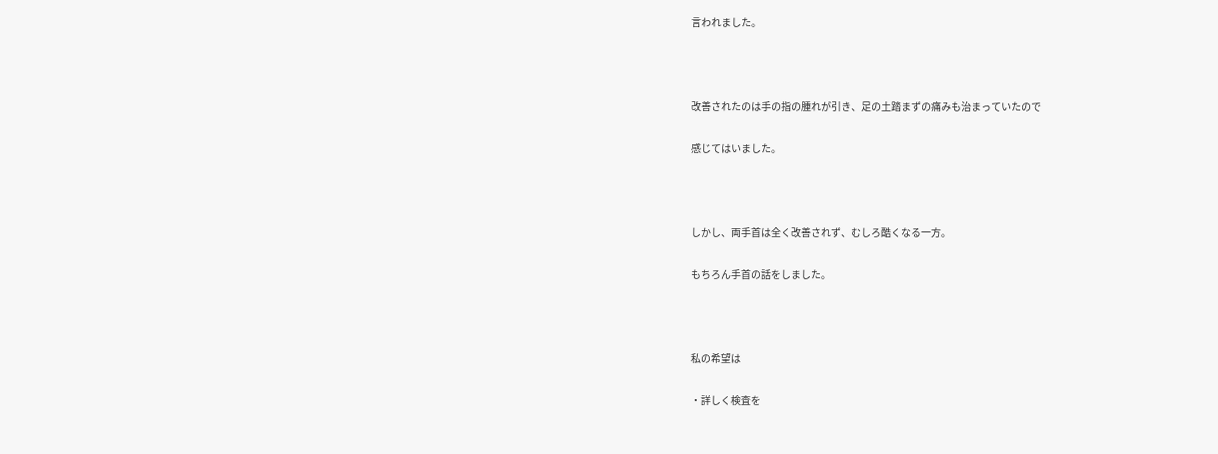言われました。



改善されたのは手の指の腫れが引き、足の土踏まずの痛みも治まっていたので

感じてはいました。



しかし、両手首は全く改善されず、むしろ酷くなる一方。

もちろん手首の話をしました。



私の希望は

・詳しく検査を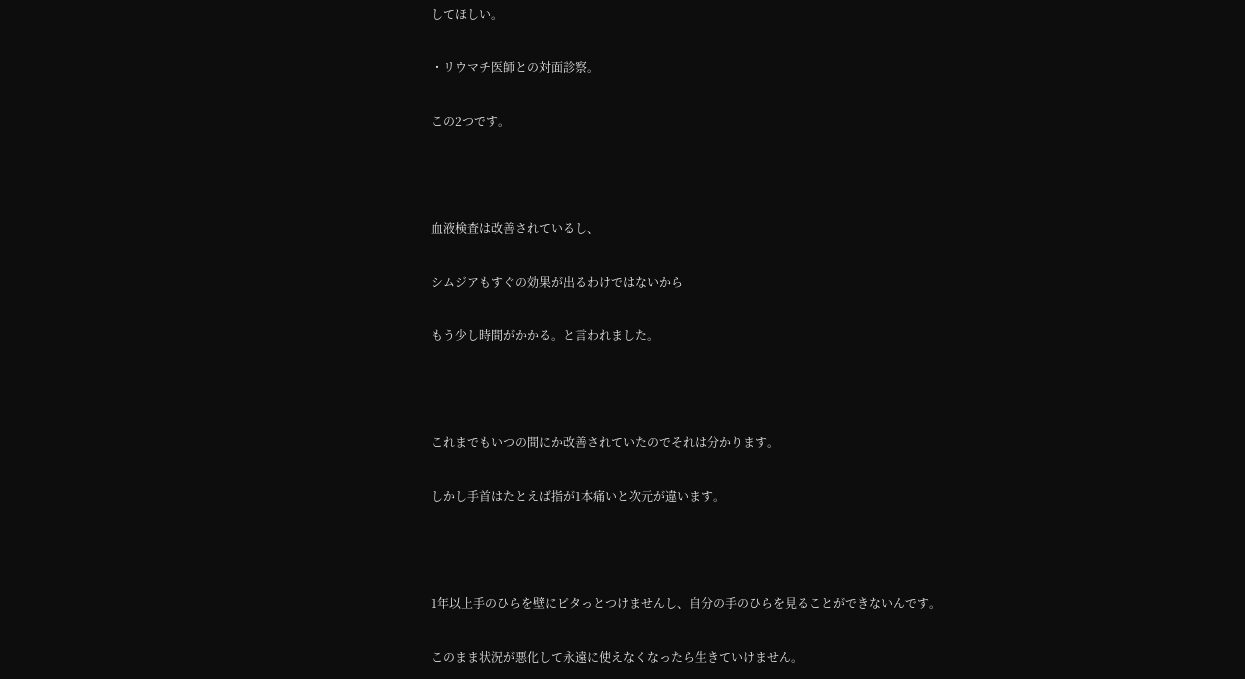してほしい。

・リウマチ医師との対面診察。

この2つです。



血液検査は改善されているし、

シムジアもすぐの効果が出るわけではないから

もう少し時間がかかる。と言われました。



これまでもいつの間にか改善されていたのでそれは分かります。

しかし手首はたとえば指が1本痛いと次元が違います。



1年以上手のひらを壁にピタっとつけませんし、自分の手のひらを見ることができないんです。

このまま状況が悪化して永遠に使えなくなったら生きていけません。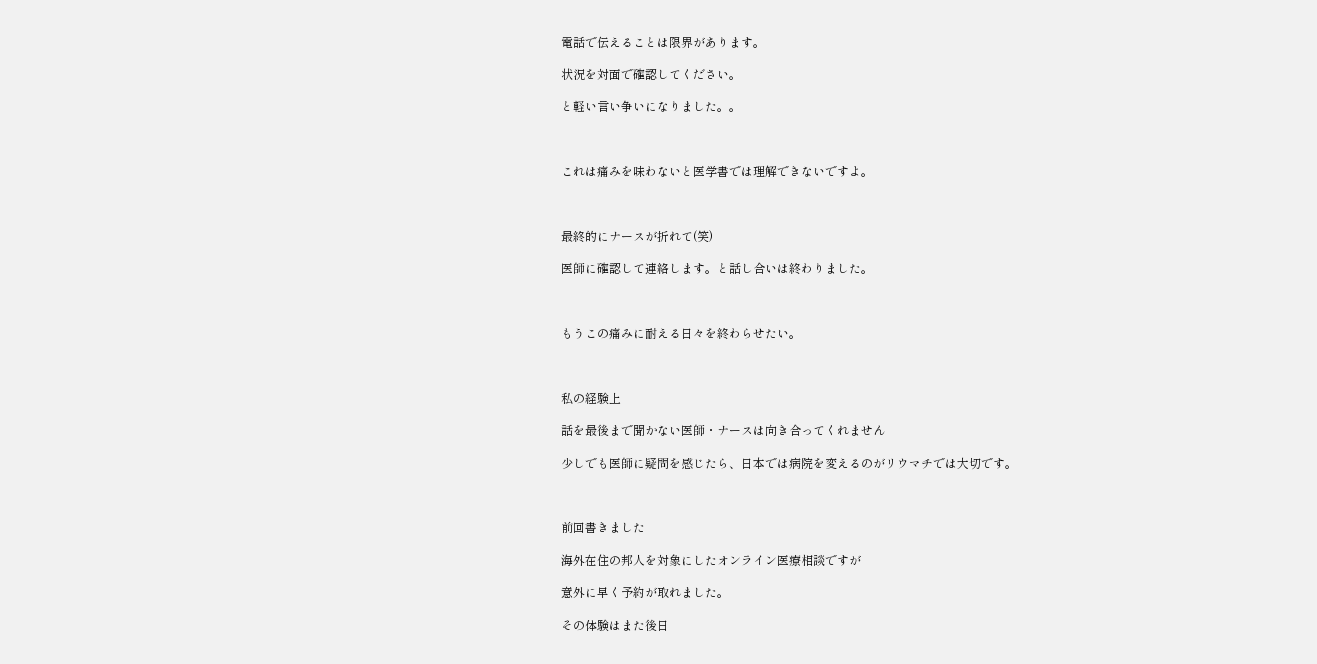電話で伝えることは限界があります。

状況を対面で確認してください。

と軽い言い争いになりました。。



これは痛みを味わないと医学書では理解できないですよ。



最終的にナースが折れて(笑)

医師に確認して連絡します。と話し合いは終わりました。



もうこの痛みに耐える日々を終わらせたい。



私の経験上

話を最後まで聞かない医師・ナースは向き合ってくれません

少しでも医師に疑問を感じたら、日本では病院を変えるのがリウマチでは大切です。



前回書きました

海外在住の邦人を対象にしたオンライン医療相談ですが

意外に早く予約が取れました。

その体験はまた後日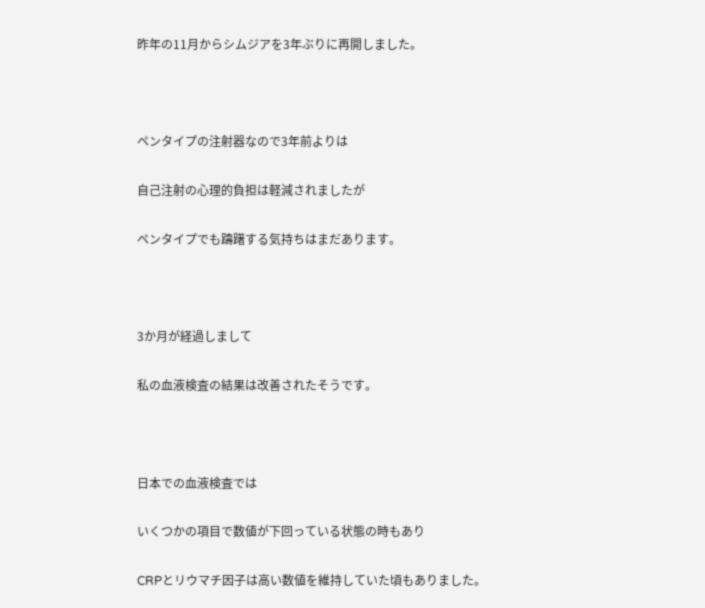昨年の11月からシムジアを3年ぶりに再開しました。



ペンタイプの注射器なので3年前よりは

自己注射の心理的負担は軽減されましたが

ペンタイプでも躊躇する気持ちはまだあります。



3か月が経過しまして

私の血液検査の結果は改善されたそうです。



日本での血液検査では

いくつかの項目で数値が下回っている状態の時もあり

CRPとリウマチ因子は高い数値を維持していた頃もありました。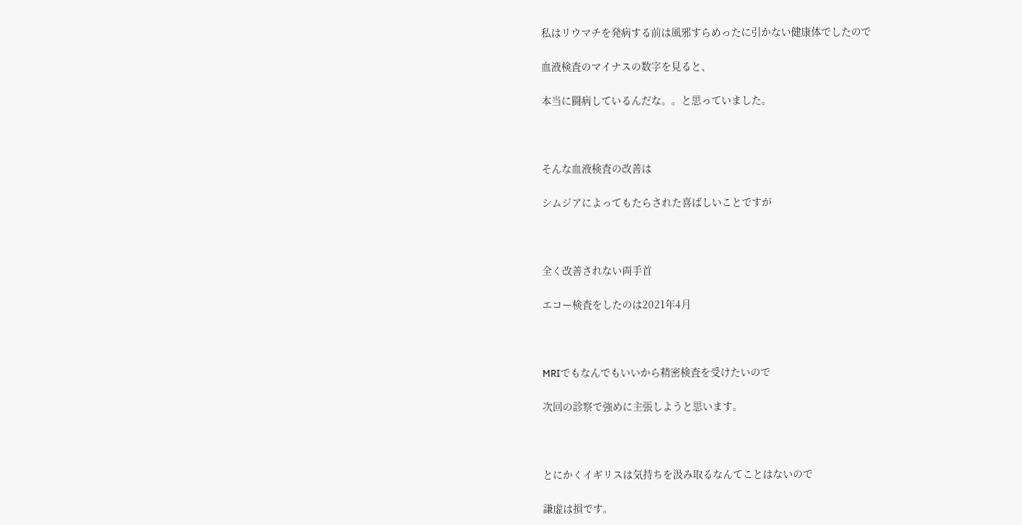私はリウマチを発病する前は風邪すらめったに引かない健康体でしたので

血液検査のマイナスの数字を見ると、

本当に闘病しているんだな。。と思っていました。



そんな血液検査の改善は

シムジアによってもたらされた喜ばしいことですが



全く改善されない両手首

エコー検査をしたのは2021年4月



MRIでもなんでもいいから精密検査を受けたいので

次回の診察で強めに主張しようと思います。



とにかくイギリスは気持ちを汲み取るなんてことはないので

謙虚は損です。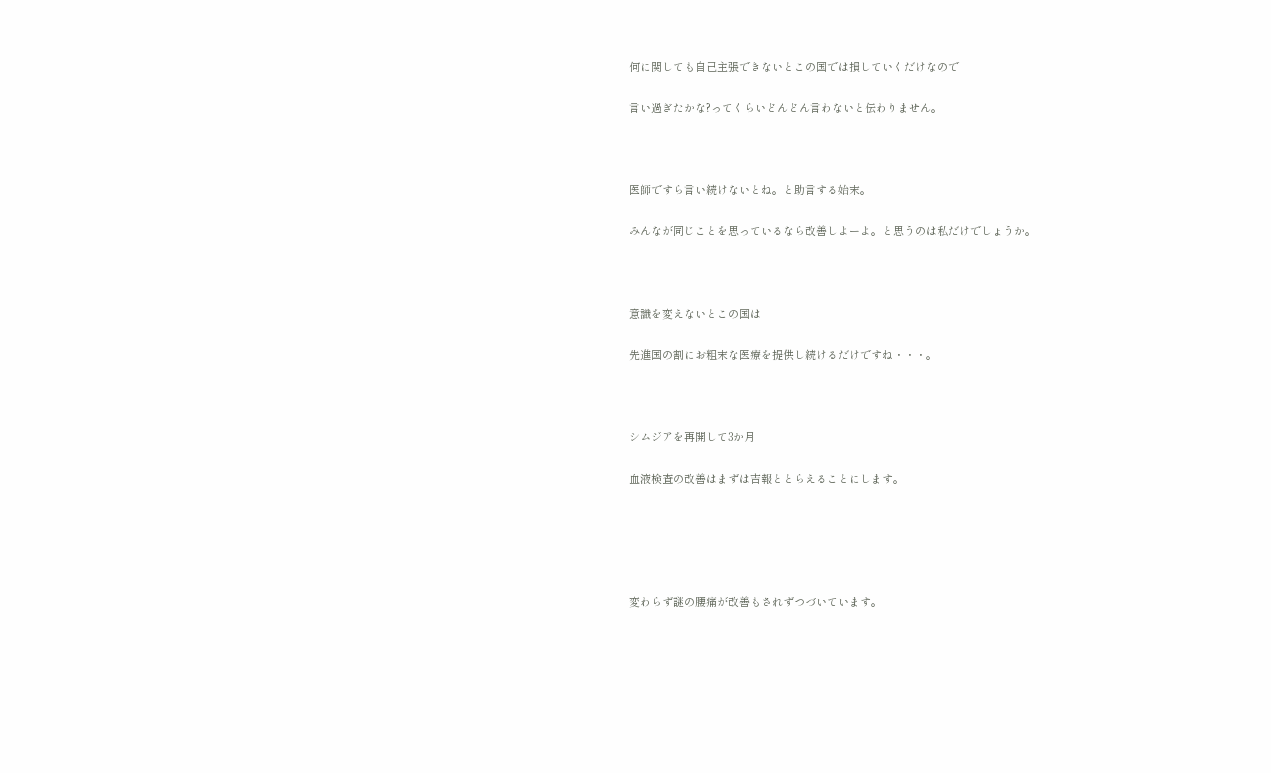何に関しても自己主張できないとこの国では損していくだけなので

言い過ぎたかな?ってくらいどんどん言わないと伝わりません。



医師ですら言い続けないとね。と助言する始末。

みんなが同じことを思っているなら改善しよーよ。と思うのは私だけでしょうか。



意識を変えないとこの国は

先進国の割にお粗末な医療を提供し続けるだけですね・・・。



シムジアを再開して3か月

血液検査の改善はまずは吉報ととらえることにします。





変わらず謎の腰痛が改善もされずつづいています。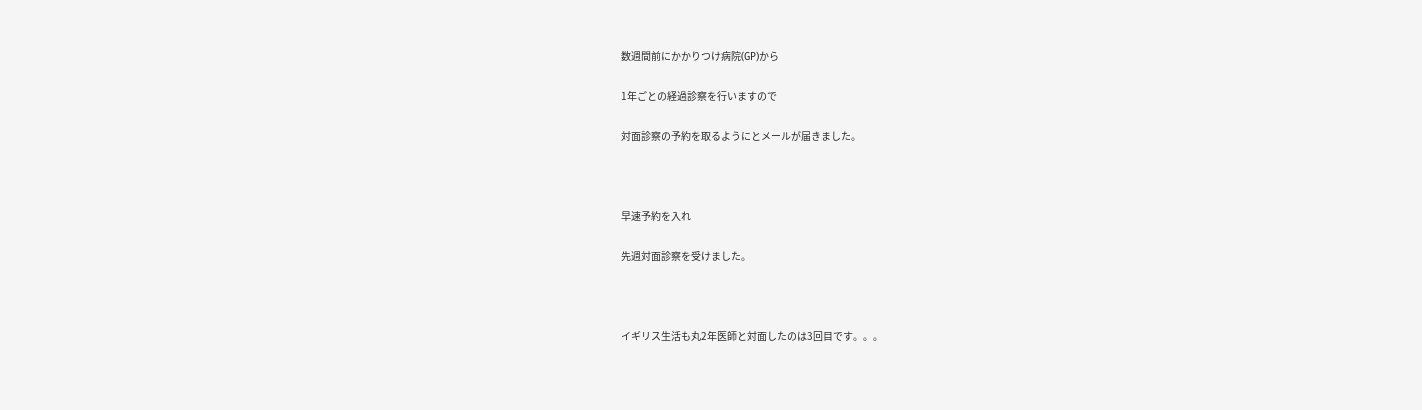数週間前にかかりつけ病院(GP)から

1年ごとの経過診察を行いますので

対面診察の予約を取るようにとメールが届きました。



早速予約を入れ

先週対面診察を受けました。



イギリス生活も丸2年医師と対面したのは3回目です。。。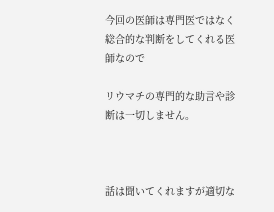今回の医師は専門医ではなく総合的な判断をしてくれる医師なので

リウマチの専門的な助言や診断は一切しません。



話は聞いてくれますが適切な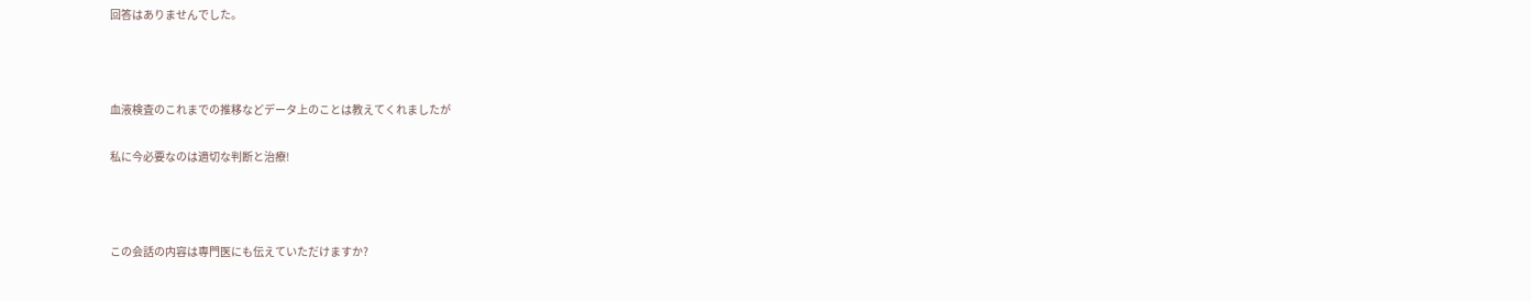回答はありませんでした。



血液検査のこれまでの推移などデータ上のことは教えてくれましたが

私に今必要なのは適切な判断と治療!



この会話の内容は専門医にも伝えていただけますか?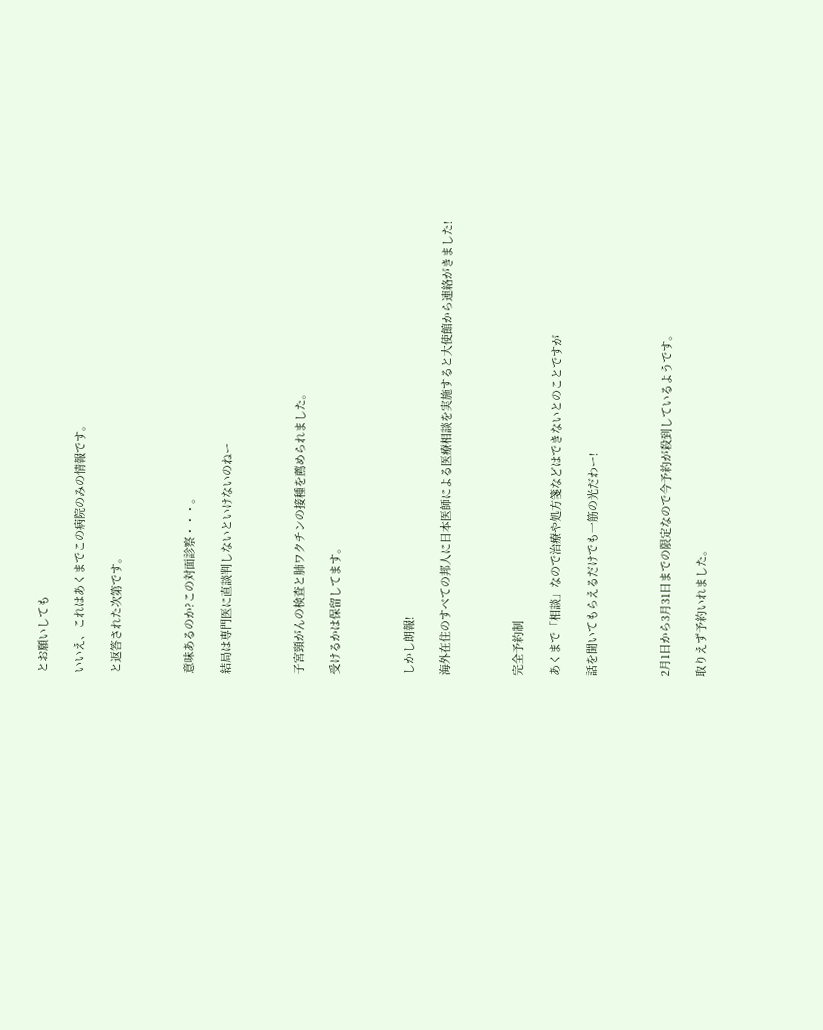とお願いしても

いいえ、これはあくまでこの病院のみの情報です。

と返答された次第です。



意味あるのか?この対面診察・・・。

結局は専門医に直談判しないといけないのねー



子宮頸がんの検査と肺ワクチンの接種を薦められました。

受けるかは保留してます。



しかし朗報!

海外在住のすべての邦人に日本医師による医療相談を実施すると大使館から連絡がきました!



完全予約制

あくまで「相談」なので治療や処方箋などはできないとのことですが

話を聞いてもらえるだけでも一筋の光だわー!



2月1日から3月31日までの限定なので今予約が殺到しているようです。

取りえず予約いれました。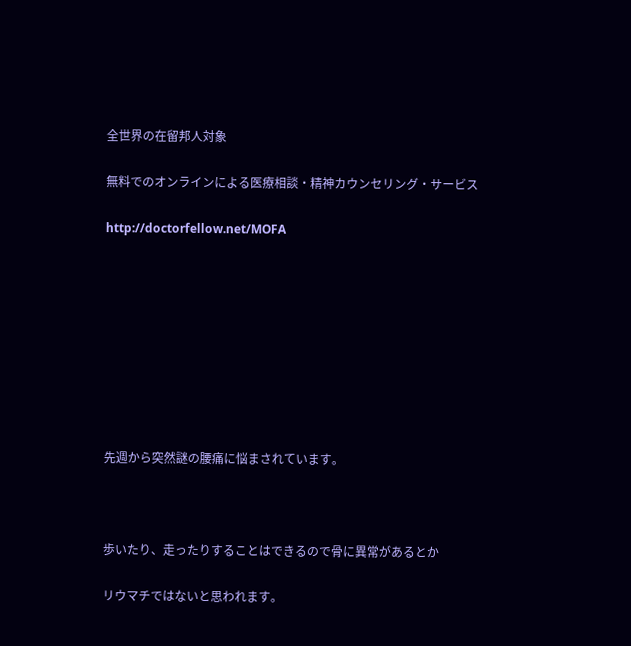全世界の在留邦人対象

無料でのオンラインによる医療相談・精神カウンセリング・サービス

http://doctorfellow.net/MOFA









先週から突然謎の腰痛に悩まされています。



歩いたり、走ったりすることはできるので骨に異常があるとか

リウマチではないと思われます。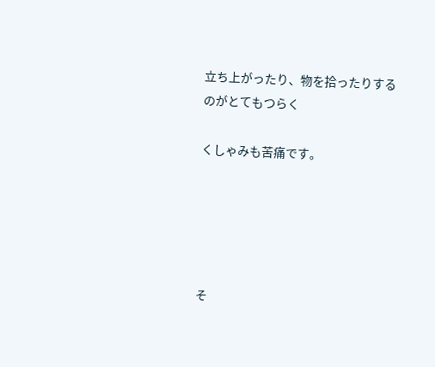立ち上がったり、物を拾ったりするのがとてもつらく

くしゃみも苦痛です。





そ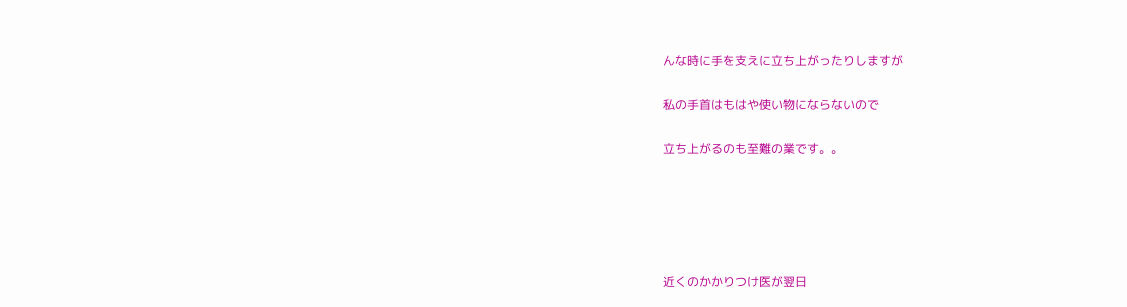んな時に手を支えに立ち上がったりしますが

私の手首はもはや使い物にならないので

立ち上がるのも至難の業です。。





近くのかかりつけ医が翌日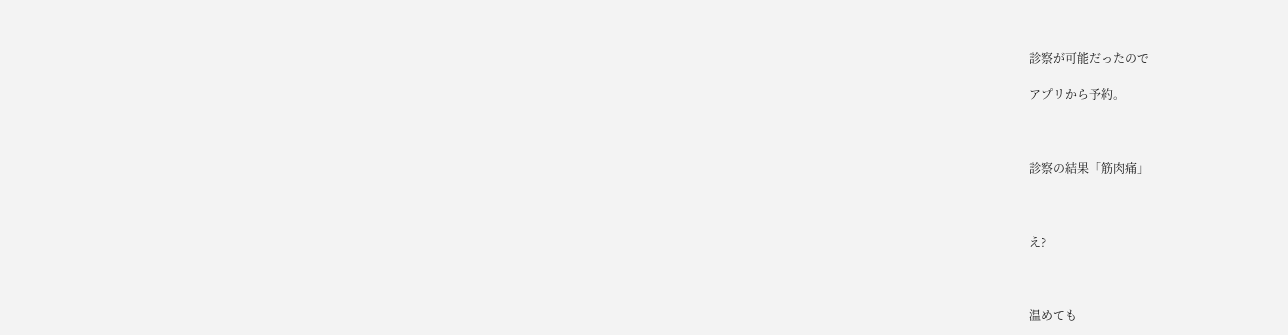診察が可能だったので

アプリから予約。



診察の結果「筋肉痛」



え?



温めても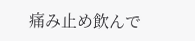痛み止め飲んで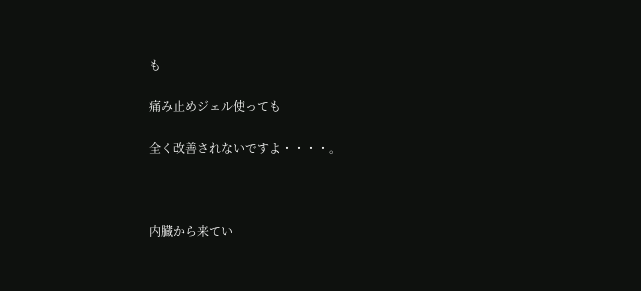も

痛み止めジェル使っても

全く改善されないですよ・・・・。



内臓から来てい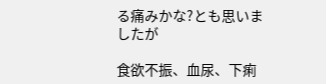る痛みかな?とも思いましたが

食欲不振、血尿、下痢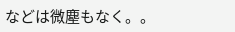などは微塵もなく。。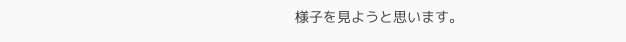様子を見ようと思います。